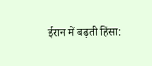ईरान में बढ़ती हिंसा: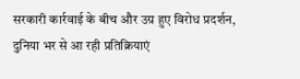सरकारी कार्रवाई के बीच और उग्र हुए विरोध प्रदर्शन, दुनिया भर से आ रही प्रतिक्रियाएं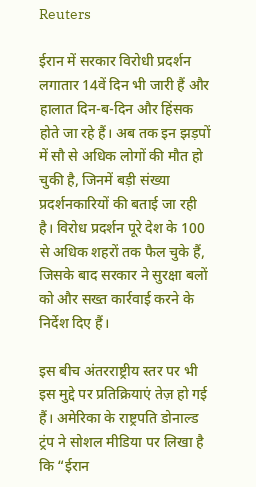Reuters

ईरान में सरकार विरोधी प्रदर्शन लगातार 14वें दिन भी जारी हैं और हालात दिन-ब-दिन और हिंसक होते जा रहे हैं। अब तक इन झड़पों में सौ से अधिक लोगों की मौत हो चुकी है, जिनमें बड़ी संख्या प्रदर्शनकारियों की बताई जा रही है। विरोध प्रदर्शन पूरे देश के 100 से अधिक शहरों तक फैल चुके हैं, जिसके बाद सरकार ने सुरक्षा बलों को और सख्त कार्रवाई करने के निर्देश दिए हैं।

इस बीच अंतरराष्ट्रीय स्तर पर भी इस मुद्दे पर प्रतिक्रियाएं तेज़ हो गई हैं। अमेरिका के राष्ट्रपति डोनाल्ड ट्रंप ने सोशल मीडिया पर लिखा है कि “ईरान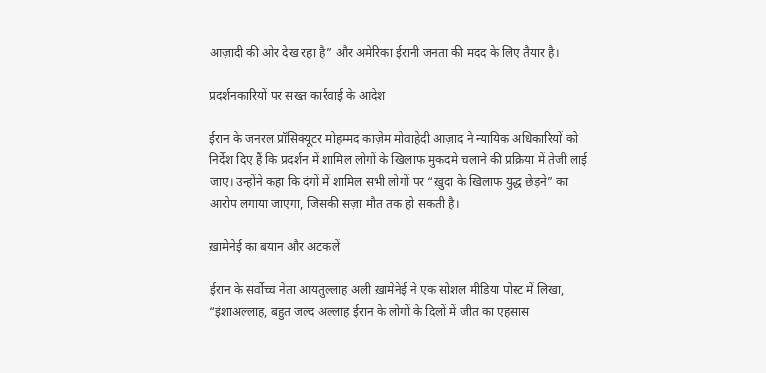आज़ादी की ओर देख रहा है” और अमेरिका ईरानी जनता की मदद के लिए तैयार है।

प्रदर्शनकारियों पर सख्त कार्रवाई के आदेश

ईरान के जनरल प्रॉसिक्यूटर मोहम्मद काज़ेम मोवाहेदी आज़ाद ने न्यायिक अधिकारियों को निर्देश दिए हैं कि प्रदर्शन में शामिल लोगों के खिलाफ मुकदमे चलाने की प्रक्रिया में तेजी लाई जाए। उन्होंने कहा कि दंगों में शामिल सभी लोगों पर “ख़ुदा के खिलाफ युद्ध छेड़ने” का आरोप लगाया जाएगा, जिसकी सज़ा मौत तक हो सकती है।

ख़ामेनेई का बयान और अटकलें

ईरान के सर्वोच्च नेता आयतुल्लाह अली ख़ामेनेई ने एक सोशल मीडिया पोस्ट में लिखा, “इंशाअल्लाह, बहुत जल्द अल्लाह ईरान के लोगों के दिलों में जीत का एहसास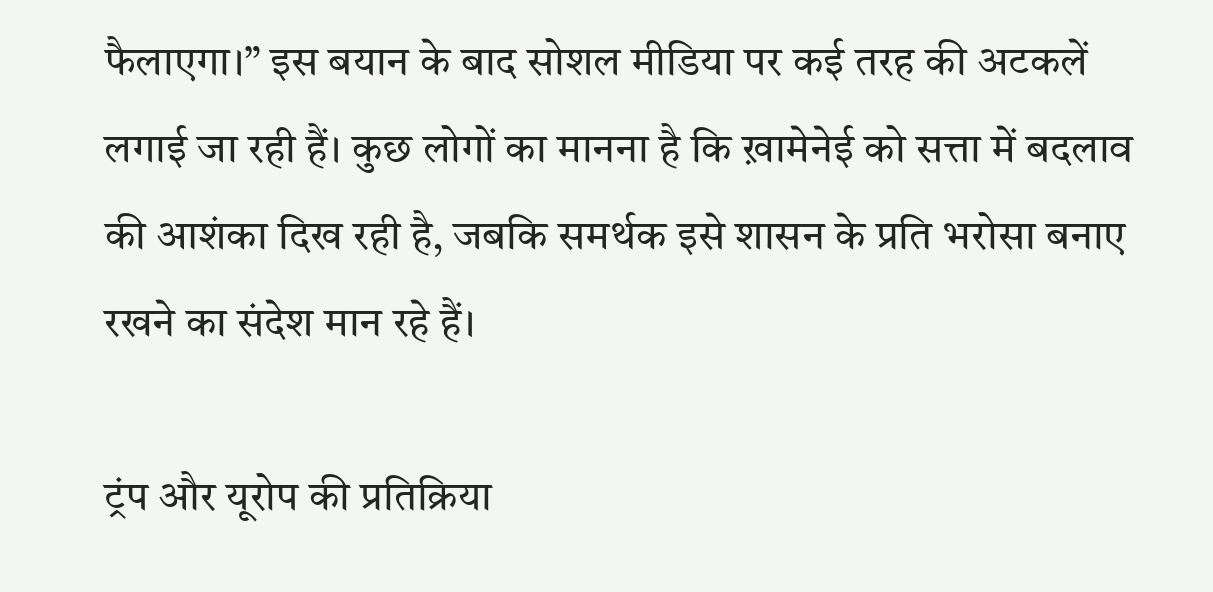फैलाएगा।” इस बयान के बाद सोशल मीडिया पर कई तरह की अटकलें लगाई जा रही हैं। कुछ लोगों का मानना है कि ख़ामेनेई को सत्ता में बदलाव की आशंका दिख रही है, जबकि समर्थक इसे शासन के प्रति भरोसा बनाए रखने का संदेश मान रहे हैं।

ट्रंप और यूरोप की प्रतिक्रिया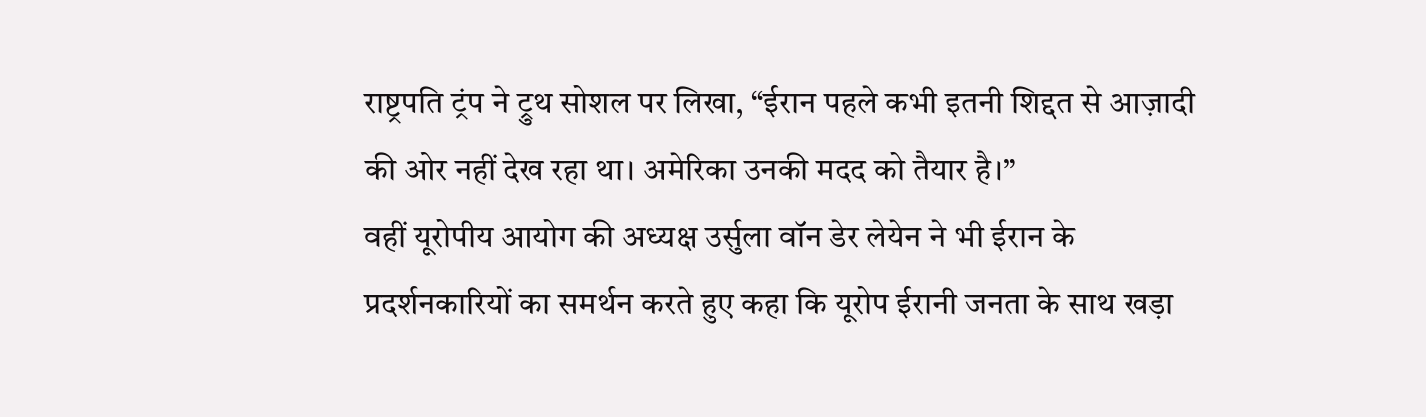राष्ट्रपति ट्रंप ने ट्रुथ सोशल पर लिखा, “ईरान पहले कभी इतनी शिद्दत से आज़ादी की ओर नहीं देख रहा था। अमेरिका उनकी मदद को तैयार है।”
वहीं यूरोपीय आयोग की अध्यक्ष उर्सुला वॉन डेर लेयेन ने भी ईरान के प्रदर्शनकारियों का समर्थन करते हुए कहा कि यूरोप ईरानी जनता के साथ खड़ा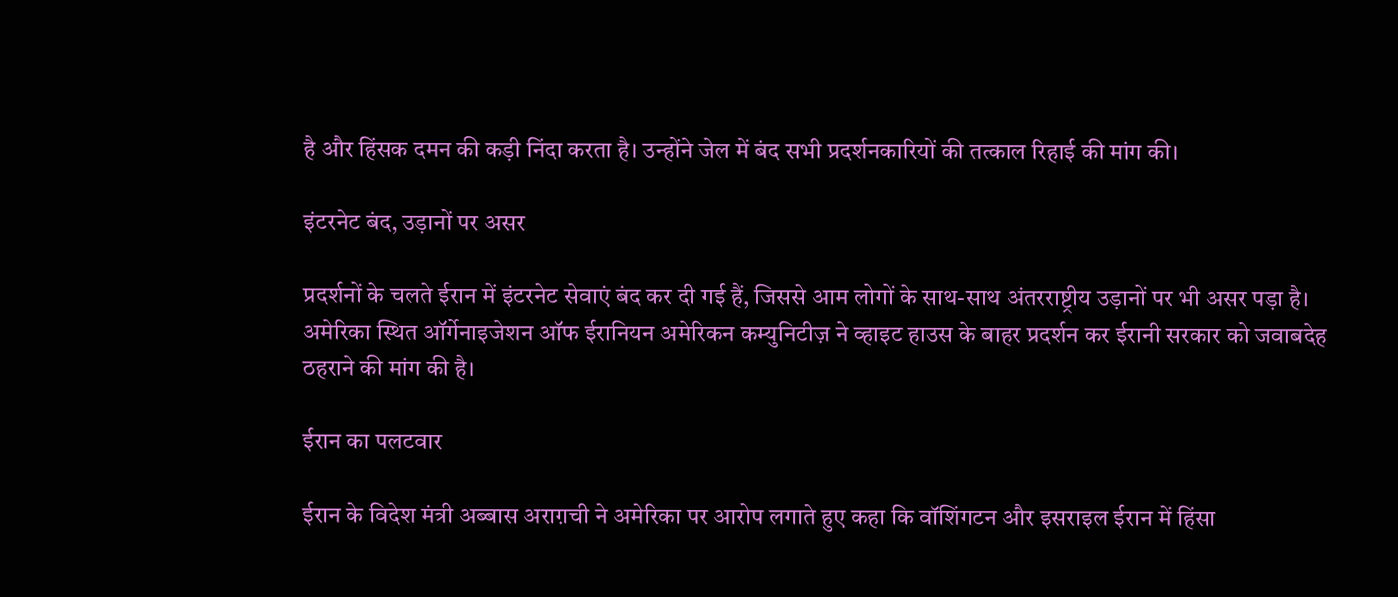है और हिंसक दमन की कड़ी निंदा करता है। उन्होंने जेल में बंद सभी प्रदर्शनकारियों की तत्काल रिहाई की मांग की।

इंटरनेट बंद, उड़ानों पर असर

प्रदर्शनों के चलते ईरान में इंटरनेट सेवाएं बंद कर दी गई हैं, जिससे आम लोगों के साथ-साथ अंतरराष्ट्रीय उड़ानों पर भी असर पड़ा है। अमेरिका स्थित ऑर्गेनाइजेशन ऑफ ईरानियन अमेरिकन कम्युनिटीज़ ने व्हाइट हाउस के बाहर प्रदर्शन कर ईरानी सरकार को जवाबदेह ठहराने की मांग की है।

ईरान का पलटवार

ईरान के विदेश मंत्री अब्बास अराग़ची ने अमेरिका पर आरोप लगाते हुए कहा कि वॉशिंगटन और इसराइल ईरान में हिंसा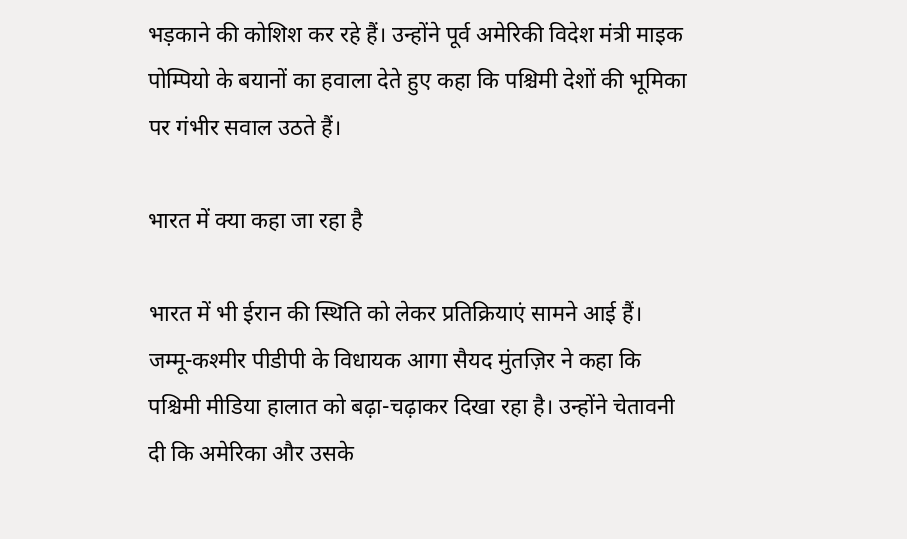भड़काने की कोशिश कर रहे हैं। उन्होंने पूर्व अमेरिकी विदेश मंत्री माइक पोम्पियो के बयानों का हवाला देते हुए कहा कि पश्चिमी देशों की भूमिका पर गंभीर सवाल उठते हैं।

भारत में क्या कहा जा रहा है

भारत में भी ईरान की स्थिति को लेकर प्रतिक्रियाएं सामने आई हैं। जम्मू-कश्मीर पीडीपी के विधायक आगा सैयद मुंतज़िर ने कहा कि पश्चिमी मीडिया हालात को बढ़ा-चढ़ाकर दिखा रहा है। उन्होंने चेतावनी दी कि अमेरिका और उसके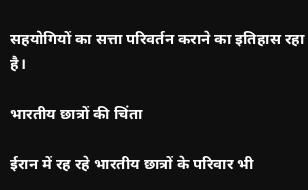सहयोगियों का सत्ता परिवर्तन कराने का इतिहास रहा है।

भारतीय छात्रों की चिंता

ईरान में रह रहे भारतीय छात्रों के परिवार भी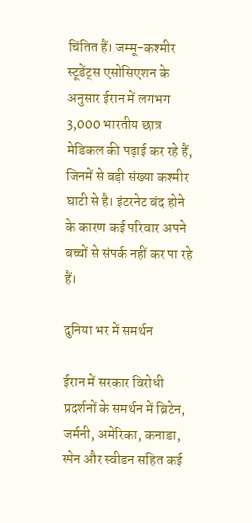चिंतित हैं। जम्मू-कश्मीर स्टूडेंट्स एसोसिएशन के अनुसार ईरान में लगभग 3,000 भारतीय छात्र मेडिकल की पढ़ाई कर रहे हैं, जिनमें से बड़ी संख्या कश्मीर घाटी से है। इंटरनेट बंद होने के कारण कई परिवार अपने बच्चों से संपर्क नहीं कर पा रहे हैं।

दुनिया भर में समर्थन

ईरान में सरकार विरोधी प्रदर्शनों के समर्थन में ब्रिटेन, जर्मनी, अमेरिका, कनाडा, स्पेन और स्वीडन सहित कई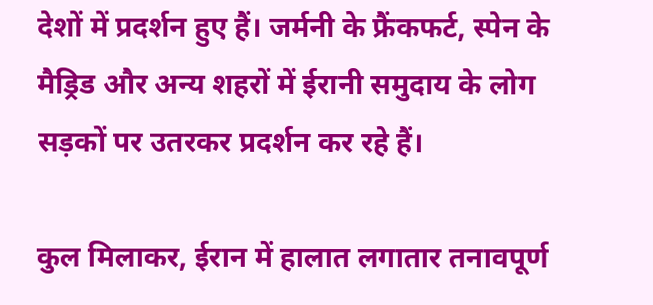देशों में प्रदर्शन हुए हैं। जर्मनी के फ्रैंकफर्ट, स्पेन के मैड्रिड और अन्य शहरों में ईरानी समुदाय के लोग सड़कों पर उतरकर प्रदर्शन कर रहे हैं।

कुल मिलाकर, ईरान में हालात लगातार तनावपूर्ण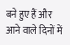बने हुए हैं और आने वाले दिनों में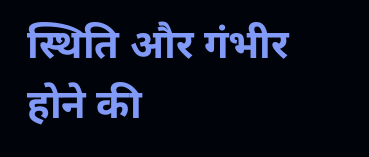स्थिति और गंभीर होने की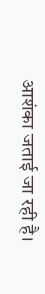आशंका जताई जा रही है।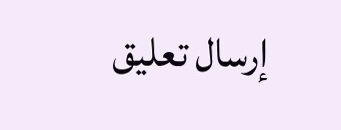إرسال تعليق